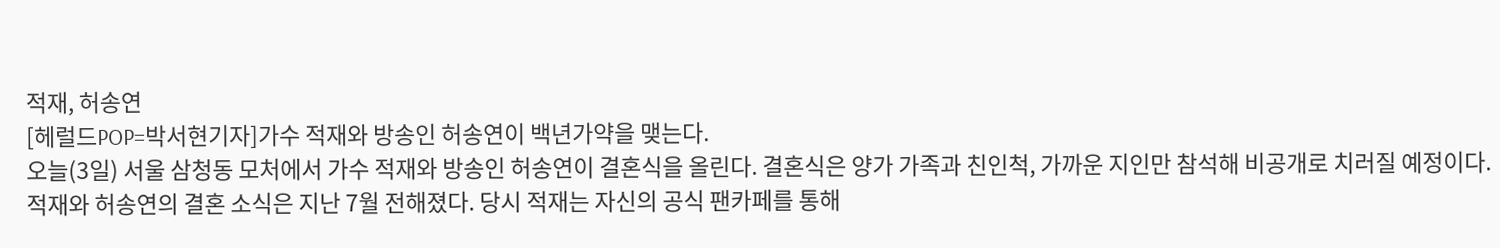적재, 허송연
[헤럴드POP=박서현기자]가수 적재와 방송인 허송연이 백년가약을 맺는다.
오늘(3일) 서울 삼청동 모처에서 가수 적재와 방송인 허송연이 결혼식을 올린다. 결혼식은 양가 가족과 친인척, 가까운 지인만 참석해 비공개로 치러질 예정이다.
적재와 허송연의 결혼 소식은 지난 7월 전해졌다. 당시 적재는 자신의 공식 팬카페를 통해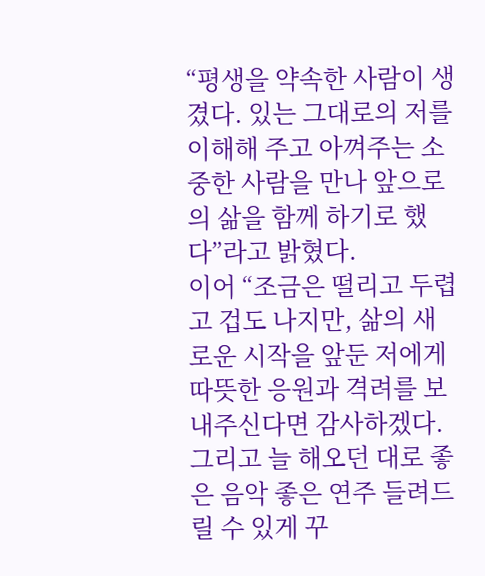“평생을 약속한 사람이 생겼다. 있는 그대로의 저를 이해해 주고 아껴주는 소중한 사람을 만나 앞으로의 삶을 함께 하기로 했다”라고 밝혔다.
이어 “조금은 떨리고 두렵고 겁도 나지만, 삶의 새로운 시작을 앞둔 저에게 따뜻한 응원과 격려를 보내주신다면 감사하겠다. 그리고 늘 해오던 대로 좋은 음악 좋은 연주 들려드릴 수 있게 꾸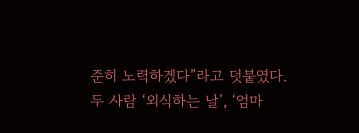준히 노력하겠다”라고 덧붙였다.
두 사람 ‘외식하는 날’, ‘엄마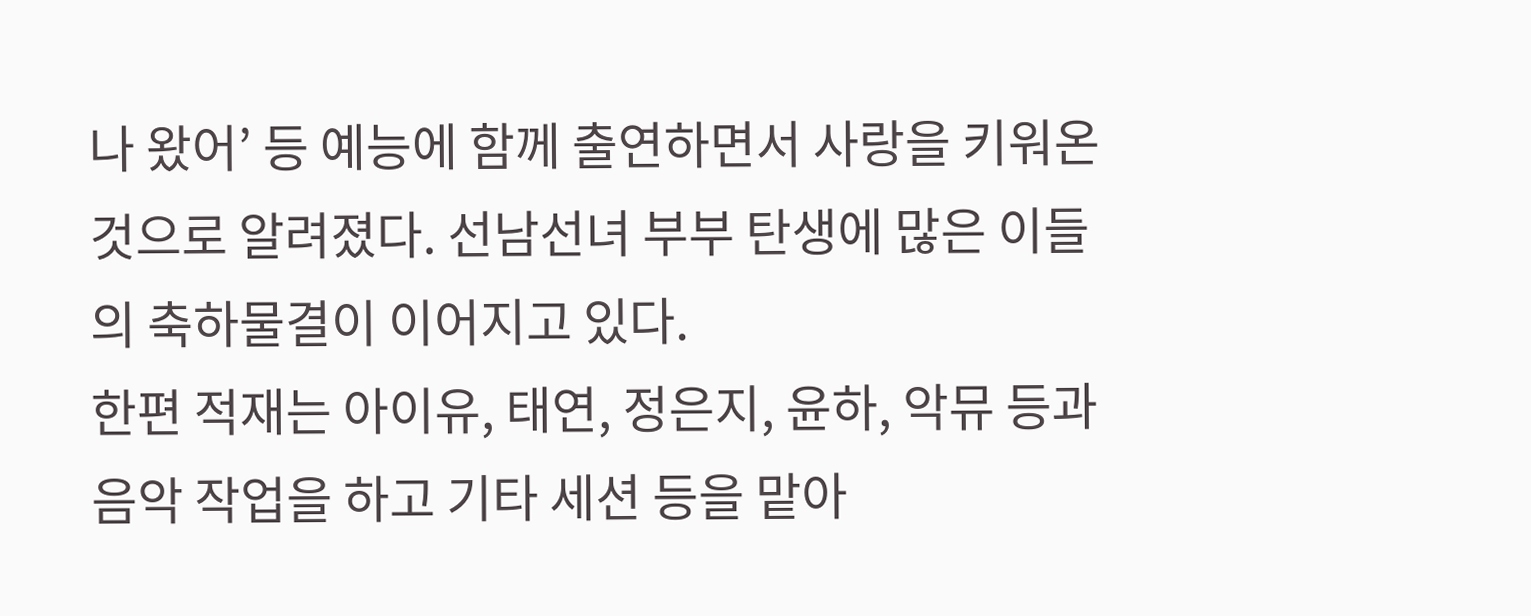나 왔어’ 등 예능에 함께 출연하면서 사랑을 키워온 것으로 알려졌다. 선남선녀 부부 탄생에 많은 이들의 축하물결이 이어지고 있다.
한편 적재는 아이유, 태연, 정은지, 윤하, 악뮤 등과 음악 작업을 하고 기타 세션 등을 맡아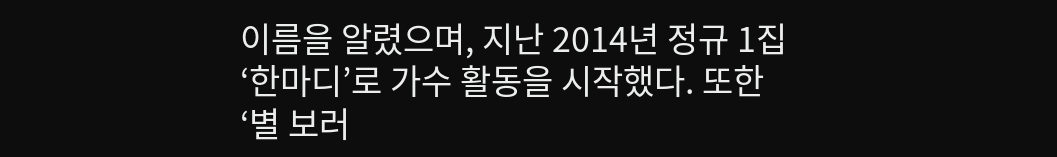이름을 알렸으며, 지난 2014년 정규 1집 ‘한마디’로 가수 활동을 시작했다. 또한 ‘별 보러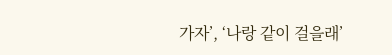가자’, ‘나랑 같이 걸을래’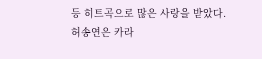등 히트곡으로 많은 사랑을 받았다.
허송연은 카라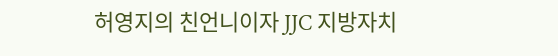허영지의 친언니이자 JJC 지방자치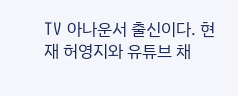TV 아나운서 출신이다. 현재 허영지와 유튜브 채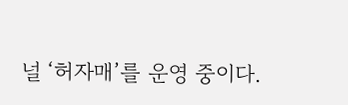널 ‘허자매’를 운영 중이다.